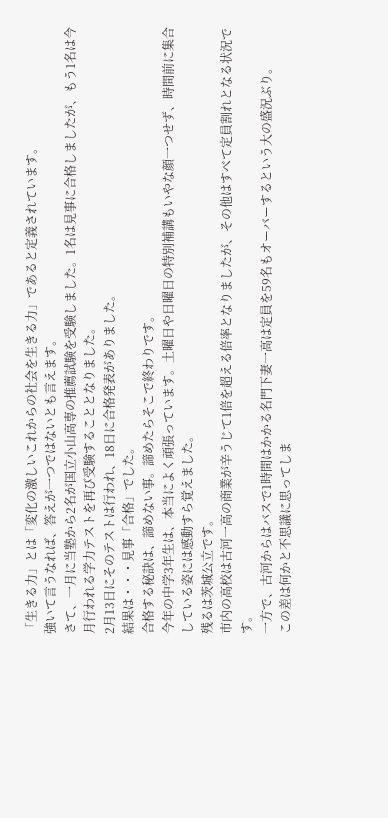「生きる力」とは「変化の激しいこれからの社会を生きる力」であると定義されています。
強いて言うなれば、答えが一つではないとも言えます。
さて、一月に当塾から2名が国立小山高専の推薦試験を受験しました。1名は見事に合格しましたが、もう1名は今月行われる学力テストを再び受験することとなりました。
2月13日にそのテストは行われ、18日に合格発表がありました。
結果は・・・見事「合格」でした。
合格する秘訣は、諦めない事。諦めたらそこで終わりです。
今年の中学3年生は、本当によく頑張っています。土曜日や日曜日の特別補講もいやな顔一つせず、時間前に集合している姿には感動すら覚えました。
残るは茨城公立です。
市内の高校は古河一高の商業が辛うじて1倍を超える倍率となりましたが、その他はすべて定員割れとなる状況です。
一方で、古河からはバスで1時間はかかる名門下妻一高は定員を59名もオーバーするという大の盛況ぶり。
この差は何かと不思議に思ってしま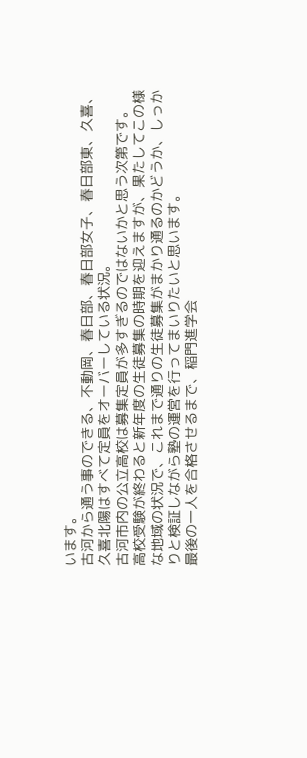います。
古河から通う事のできる、不動岡、春日部、春日部女子、春日部東、久喜、久喜北陽はすべて定員をオーバーしている状況。
古河市内の公立高校は募集定員が多すぎるのではないかと思う次第です。
高校受験が終わると新年度の生徒募集の時期を迎えますが、果たしてこの様な地域の状況で、これまで通りの生徒募集がまかり通るのかどうか、しっかりと検証しながら塾の運営を行ってまいりたいと思います。
最後の一人を合格させるまで、稲門進学会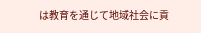は教育を通じて地域社会に貢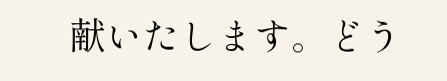献いたします。どう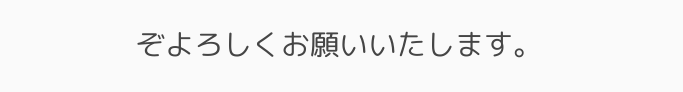ぞよろしくお願いいたします。